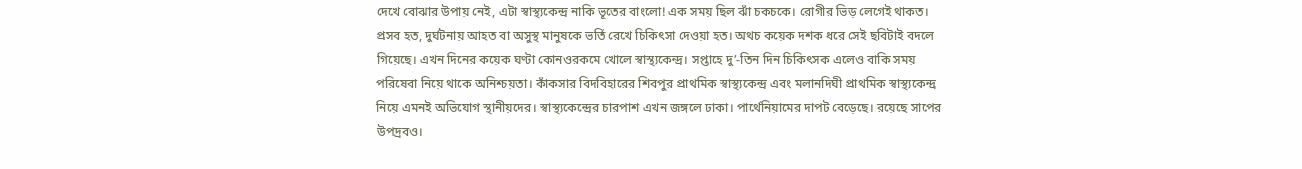দেখে বোঝার উপায় নেই, এটা স্বাস্থ্যকেন্দ্র নাকি ভূতের বাংলো! এক সময় ছিল ঝাঁ চকচকে। রোগীর ভিড় লেগেই থাকত। প্রসব হত, দুর্ঘটনায় আহত বা অসুস্থ মানুষকে ভর্তি রেখে চিকিৎসা দেওয়া হত। অথচ কয়েক দশক ধরে সেই ছবিটাই বদলে গিয়েছে। এখন দিনের কয়েক ঘণ্টা কোনওরকমে খোলে স্বাস্থ্যকেন্দ্র। সপ্তাহে দু’-তিন দিন চিকিৎসক এলেও বাকি সময় পরিষেবা নিয়ে থাকে অনিশ্চয়তা। কাঁকসার বিদবিহারের শিবপুর প্রাথমিক স্বাস্থ্যকেন্দ্র এবং মলানদিঘী প্রাথমিক স্বাস্থ্যকেন্দ্র নিয়ে এমনই অভিযোগ স্থানীয়দের। স্বাস্থ্যকেন্দ্রের চারপাশ এখন জঙ্গলে ঢাকা। পার্থেনিয়ামের দাপট বেড়েছে। রয়েছে সাপের উপদ্রবও।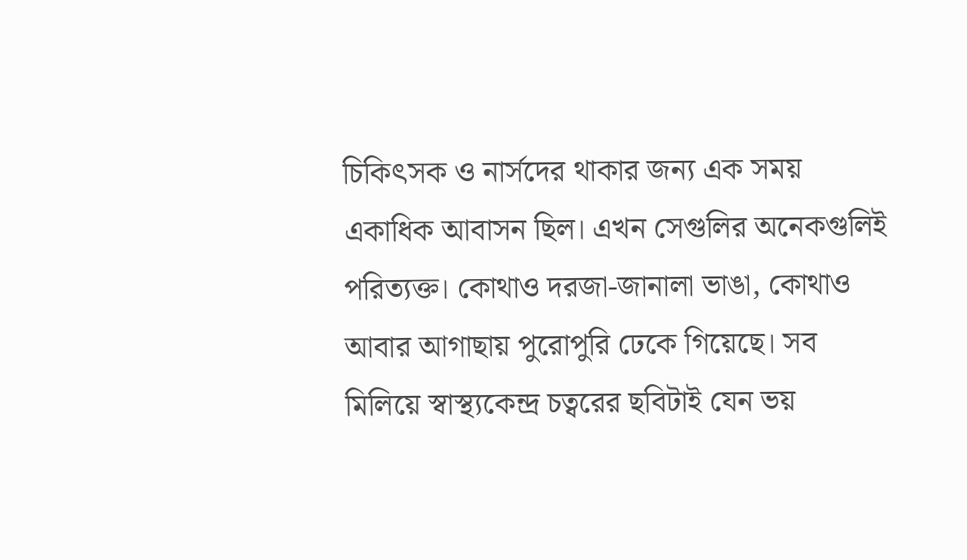চিকিৎসক ও নার্সদের থাকার জন্য এক সময় একাধিক আবাসন ছিল। এখন সেগুলির অনেকগুলিই পরিত্যক্ত। কোথাও দরজা-জানালা ভাঙা, কোথাও আবার আগাছায় পুরোপুরি ঢেকে গিয়েছে। সব মিলিয়ে স্বাস্থ্যকেন্দ্র চত্বরের ছবিটাই যেন ভয়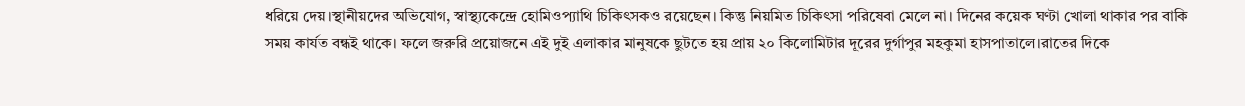ধরিয়ে দেয়।স্থানীয়দের অভিযোগ, স্বাস্থ্যকেন্দ্রে হোমিওপ্যাথি চিকিৎসকও রয়েছেন। কিন্তু নিয়মিত চিকিৎসা পরিষেবা মেলে না। দিনের কয়েক ঘণ্টা খোলা থাকার পর বাকি সময় কার্যত বন্ধই থাকে। ফলে জরুরি প্রয়োজনে এই দুই এলাকার মানুষকে ছুটতে হয় প্রায় ২০ কিলোমিটার দূরের দুর্গাপুর মহকুমা হাসপাতালে।রাতের দিকে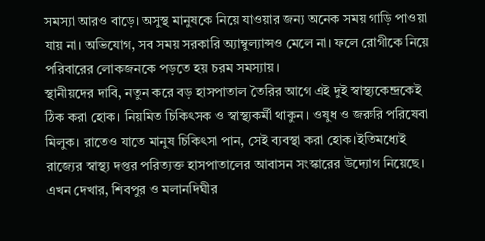সমস্যা আরও বাড়ে। অসুস্থ মানুষকে নিয়ে যাওয়ার জন্য অনেক সময় গাড়ি পাওয়া যায় না। অভিযোগ, সব সময় সরকারি অ্যাম্বুল্যান্সও মেলে না। ফলে রোগীকে নিয়ে পরিবারের লোকজনকে পড়তে হয় চরম সমস্যায়।
স্থানীয়দের দাবি, নতুন করে বড় হাসপাতাল তৈরির আগে এই দুই স্বাস্থ্যকেন্দ্রকেই ঠিক করা হোক। নিয়মিত চিকিৎসক ও স্বাস্থ্যকর্মী থাকুন। ওষুধ ও জরুরি পরিষেবা মিলুক। রাতেও যাতে মানুষ চিকিৎসা পান, সেই ব্যবস্থা করা হোক।ইতিমধ্যেই রাজ্যের স্বাস্থ্য দপ্তর পরিত্যক্ত হাসপাতালের আবাসন সংস্কারের উদ্যোগ নিয়েছে। এখন দেখার, শিবপুর ও মলানদিঘীর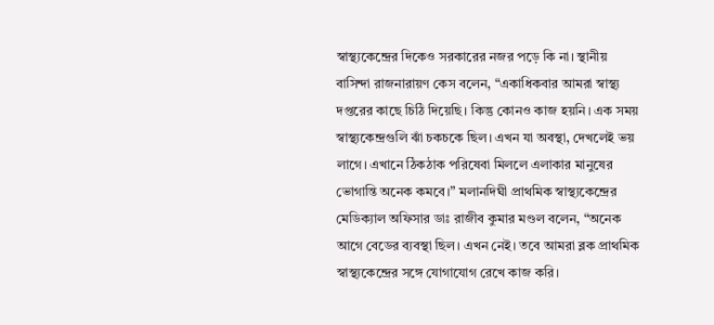স্বাস্থ্যকেন্দ্রের দিকেও সরকারের নজর পড়ে কি না। স্থানীয় বাসিন্দা রাজনারায়ণ কেস বলেন, “একাধিকবার আমরা স্বাস্থ্য দপ্তরের কাছে চিঠি দিয়েছি। কিন্তু কোনও কাজ হয়নি। এক সময় স্বাস্থ্যকেন্দ্রগুলি ঝাঁ চকচকে ছিল। এখন যা অবস্থা, দেখলেই ভয় লাগে। এখানে ঠিকঠাক পরিষেবা মিললে এলাকার মানুষের ভোগান্তি অনেক কমবে।” মলানদিঘী প্রাথমিক স্বাস্থ্যকেন্দ্রের মেডিক্যাল অফিসার ডাঃ রাজীব কুমার মণ্ডল বলেন, “অনেক আগে বেডের ব্যবস্থা ছিল। এখন নেই। তবে আমরা ব্লক প্রাথমিক স্বাস্থ্যকেন্দ্রের সঙ্গে যোগাযোগ রেখে কাজ করি।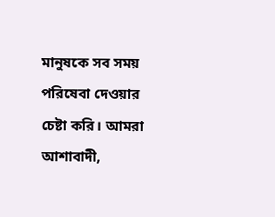মানুষকে সব সময় পরিষেবা দেওয়ার চেষ্টা করি। আমরা আশাবাদী,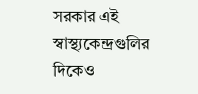সরকার এই স্বাস্থ্যকেন্দ্রগুলির দিকেও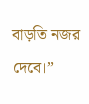বাড়তি নজর দেবে।”